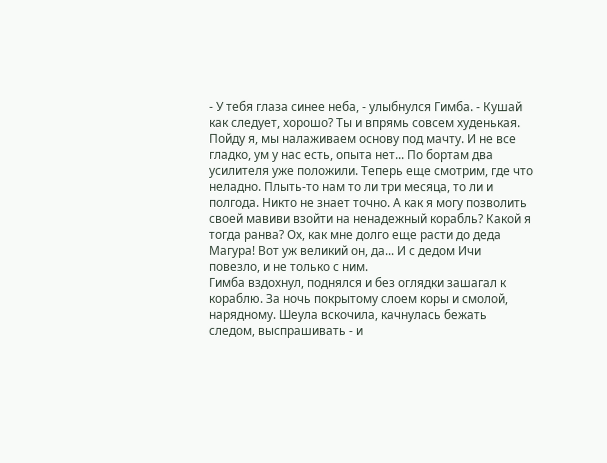- У тебя глаза синее неба, - улыбнулся Гимба. - Кушай как следует, хорошо? Ты и впрямь совсем худенькая. Пойду я, мы налаживаем основу под мачту. И не все гладко, ум у нас есть, опыта нет... По бортам два усилителя уже положили. Теперь еще смотрим, где что неладно. Плыть-то нам то ли три месяца, то ли и полгода. Никто не знает точно. А как я могу позволить своей мавиви взойти на ненадежный корабль? Какой я тогда ранва? Ох, как мне долго еще расти до деда Магура! Вот уж великий он, да... И с дедом Ичи повезло, и не только с ним.
Гимба вздохнул, поднялся и без оглядки зашагал к кораблю. За ночь покрытому слоем коры и смолой, нарядному. Шеула вскочила, качнулась бежать следом, выспрашивать - и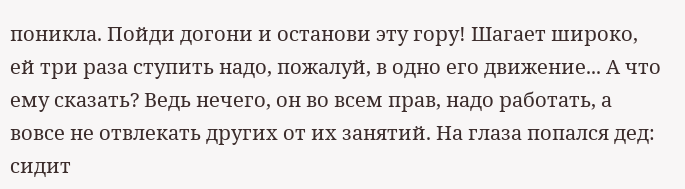поникла. Пойди догони и останови эту гору! Шагает широко, ей три раза ступить надо, пожалуй, в одно его движение... А что ему сказать? Ведь нечего, он во всем прав, надо работать, а вовсе не отвлекать других от их занятий. На глаза попался дед: сидит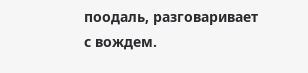поодаль, разговаривает с вождем.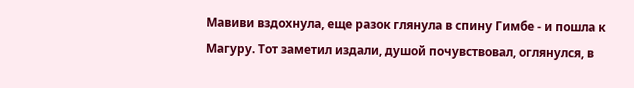Мавиви вздохнула, еще разок глянула в спину Гимбе - и пошла к Магуру. Тот заметил издали, душой почувствовал, оглянулся, в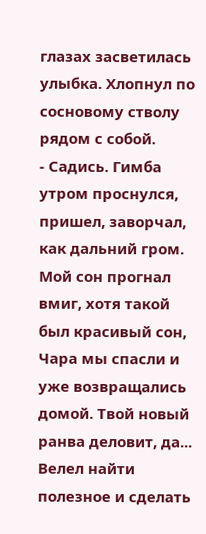глазах засветилась улыбка. Хлопнул по сосновому стволу рядом с собой.
- Садись. Гимба утром проснулся, пришел, заворчал, как дальний гром. Мой сон прогнал вмиг, хотя такой был красивый сон, Чара мы спасли и уже возвращались домой. Твой новый ранва деловит, да... Велел найти полезное и сделать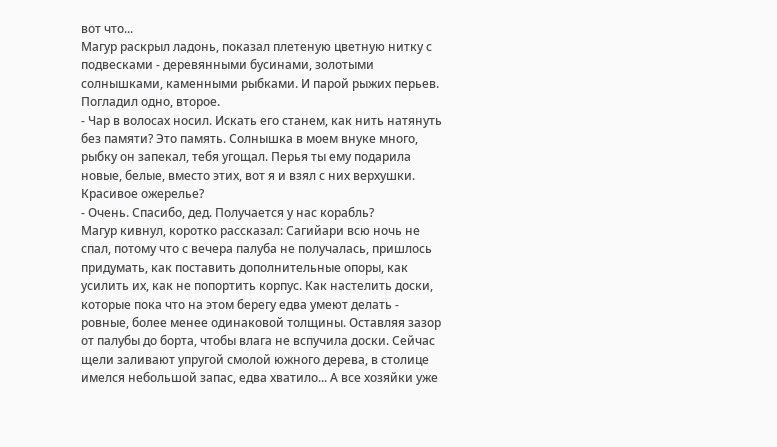вот что...
Магур раскрыл ладонь, показал плетеную цветную нитку с подвесками - деревянными бусинами, золотыми солнышками, каменными рыбками. И парой рыжих перьев. Погладил одно, второе.
- Чар в волосах носил. Искать его станем, как нить натянуть без памяти? Это память. Солнышка в моем внуке много, рыбку он запекал, тебя угощал. Перья ты ему подарила новые, белые, вместо этих, вот я и взял с них верхушки. Красивое ожерелье?
- Очень. Спасибо, дед. Получается у нас корабль?
Магур кивнул, коротко рассказал: Сагийари всю ночь не спал, потому что с вечера палуба не получалась, пришлось придумать, как поставить дополнительные опоры, как усилить их, как не попортить корпус. Как настелить доски, которые пока что на этом берегу едва умеют делать - ровные, более менее одинаковой толщины. Оставляя зазор от палубы до борта, чтобы влага не вспучила доски. Сейчас щели заливают упругой смолой южного дерева, в столице имелся небольшой запас, едва хватило... А все хозяйки уже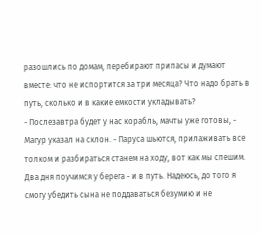разошлись по домам, перебирают припасы и думают вместе: что не испортится за три месяца? Что надо брать в путь, сколько и в какие емкости укладывать?
- Послезавтра будет у нас корабль, мачты уже готовы, - Магур указал на склон. - Паруса шьются, прилаживать все толком и разбираться станем на ходу, вот как мы спешим. Два дня поучимся у берега - и в путь. Надеюсь, до того я смогу убедить сына не поддаваться безумию и не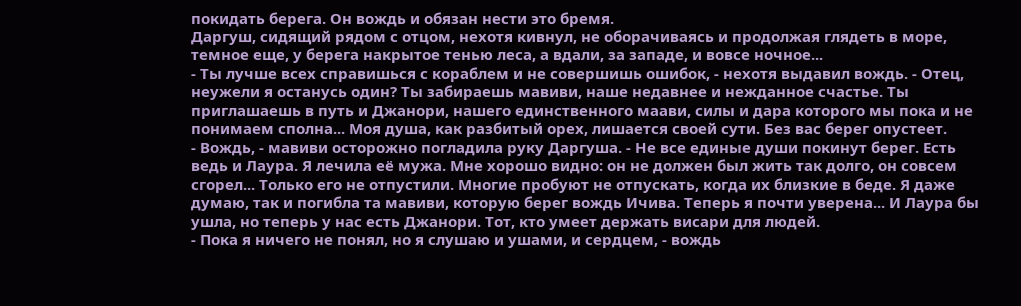покидать берега. Он вождь и обязан нести это бремя.
Даргуш, сидящий рядом с отцом, нехотя кивнул, не оборачиваясь и продолжая глядеть в море, темное еще, у берега накрытое тенью леса, а вдали, за западе, и вовсе ночное...
- Ты лучше всех справишься с кораблем и не совершишь ошибок, - нехотя выдавил вождь. - Отец, неужели я останусь один? Ты забираешь мавиви, наше недавнее и нежданное счастье. Ты приглашаешь в путь и Джанори, нашего единственного маави, силы и дара которого мы пока и не понимаем сполна... Моя душа, как разбитый орех, лишается своей сути. Без вас берег опустеет.
- Вождь, - мавиви осторожно погладила руку Даргуша. - Не все единые души покинут берег. Есть ведь и Лаура. Я лечила её мужа. Мне хорошо видно: он не должен был жить так долго, он совсем сгорел... Только его не отпустили. Многие пробуют не отпускать, когда их близкие в беде. Я даже думаю, так и погибла та мавиви, которую берег вождь Ичива. Теперь я почти уверена... И Лаура бы ушла, но теперь у нас есть Джанори. Тот, кто умеет держать висари для людей.
- Пока я ничего не понял, но я слушаю и ушами, и сердцем, - вождь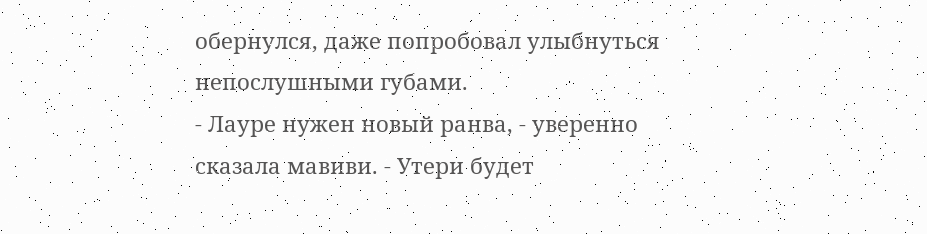обернулся, даже попробовал улыбнуться непослушными губами.
- Лауре нужен новый ранва, - уверенно сказала мавиви. - Утери будет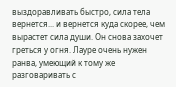выздоравливать быстро, сила тела вернется... и вернется куда скорее, чем вырастет сила души. Он снова захочет греться у огня. Лауре очень нужен ранва, умеющий к тому же разговаривать с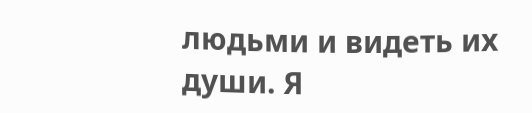людьми и видеть их души. Я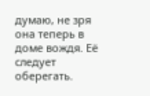думаю, не зря она теперь в доме вождя. Её следует оберегать.